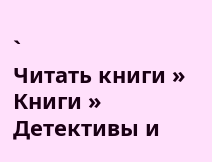`
Читать книги » Книги » Детективы и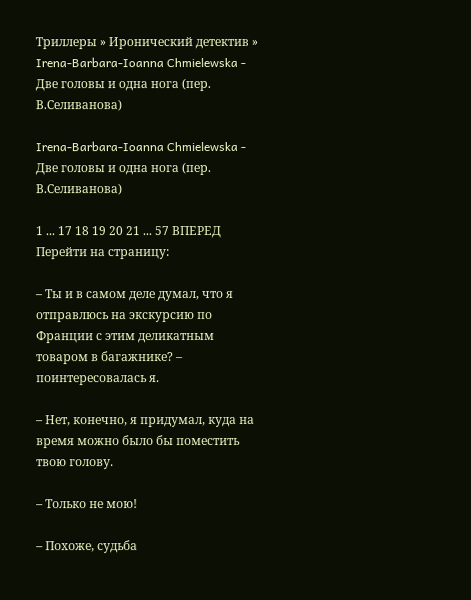Триллеры » Иронический детектив » Irena-Barbara-Ioanna Chmielewska - Две головы и одна нога (пер. В.Селиванова)

Irena-Barbara-Ioanna Chmielewska - Две головы и одна нога (пер. В.Селиванова)

1 ... 17 18 19 20 21 ... 57 ВПЕРЕД
Перейти на страницу:

– Ты и в самом деле думал, что я отправлюсь на экскурсию по Франции с этим деликатным товаром в багажнике? – поинтересовалась я.

– Нет, конечно, я придумал, куда на время можно было бы поместить твою голову.

– Только не мою!

– Похоже, судьба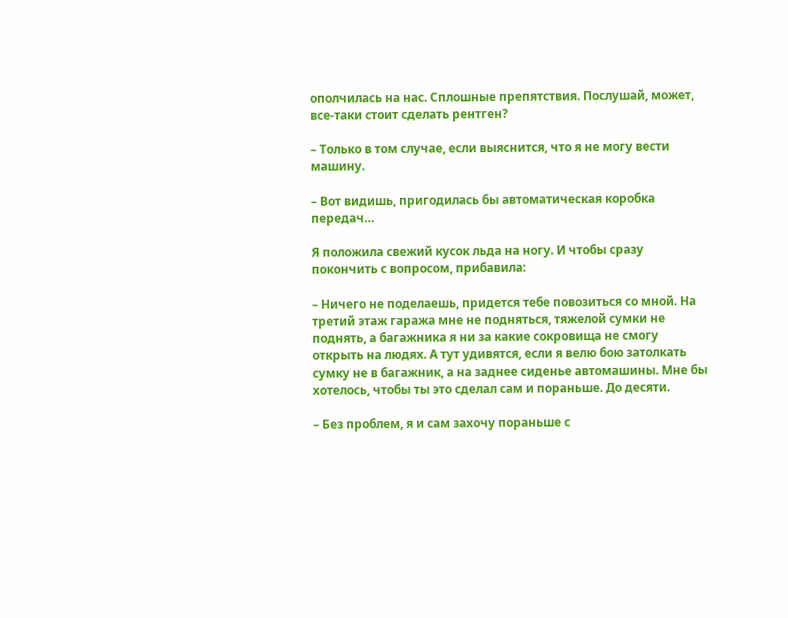ополчилась на нас. Сплошные препятствия. Послушай, может, все-таки стоит сделать рентген?

– Только в том случае, если выяснится, что я не могу вести машину.

– Вот видишь, пригодилась бы автоматическая коробка передач…

Я положила свежий кусок льда на ногу. И чтобы сразу покончить с вопросом, прибавила:

– Ничего не поделаешь, придется тебе повозиться со мной. На третий этаж гаража мне не подняться, тяжелой сумки не поднять, а багажника я ни за какие сокровища не смогу открыть на людях. А тут удивятся, если я велю бою затолкать сумку не в багажник, а на заднее сиденье автомашины. Мне бы хотелось, чтобы ты это сделал сам и пораньше. До десяти.

– Без проблем, я и сам захочу пораньше с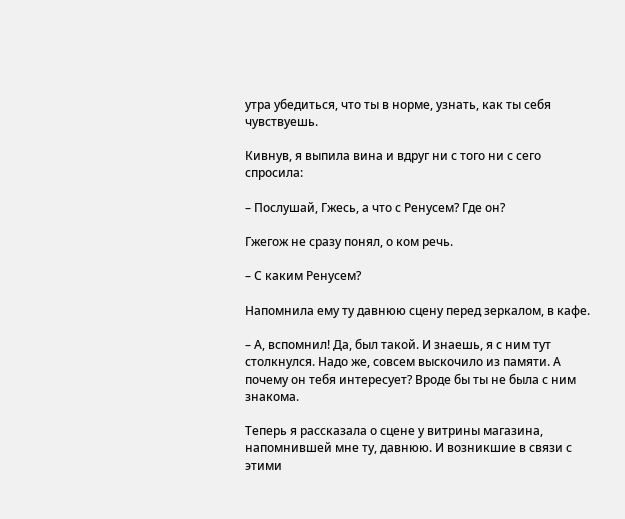утра убедиться, что ты в норме, узнать, как ты себя чувствуешь.

Кивнув, я выпила вина и вдруг ни с того ни с сего спросила:

– Послушай, Гжесь, а что с Ренусем? Где он?

Гжегож не сразу понял, о ком речь.

– С каким Ренусем?

Напомнила ему ту давнюю сцену перед зеркалом, в кафе.

– А, вспомнил! Да, был такой. И знаешь, я с ним тут столкнулся. Надо же, совсем выскочило из памяти. А почему он тебя интересует? Вроде бы ты не была с ним знакома.

Теперь я рассказала о сцене у витрины магазина, напомнившей мне ту, давнюю. И возникшие в связи с этими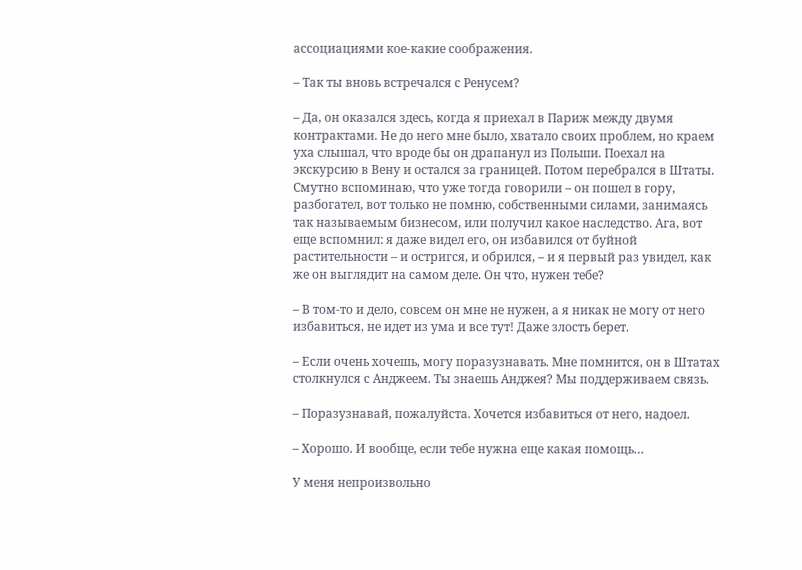ассоциациями кое-какие соображения.

– Так ты вновь встречался с Ренусем?

– Да, он оказался здесь, когда я приехал в Париж между двумя контрактами. Не до него мне было, хватало своих проблем, но краем уха слышал, что вроде бы он драпанул из Польши. Поехал на экскурсию в Вену и остался за границей. Потом перебрался в Штаты. Смутно вспоминаю, что уже тогда говорили – он пошел в гору, разбогател, вот только не помню, собственными силами, занимаясь так называемым бизнесом, или получил какое наследство. Ага, вот еще вспомнил: я даже видел его, он избавился от буйной растительности – и остригся, и обрился, – и я первый раз увидел, как же он выглядит на самом деле. Он что, нужен тебе?

– В том-то и дело, совсем он мне не нужен, а я никак не могу от него избавиться, не идет из ума и все тут! Даже злость берет.

– Если очень хочешь, могу поразузнавать. Мне помнится, он в Штатах столкнулся с Анджеем. Ты знаешь Анджея? Мы поддерживаем связь.

– Поразузнавай, пожалуйста. Хочется избавиться от него, надоел.

– Хорошо. И вообще, если тебе нужна еще какая помощь…

У меня непроизвольно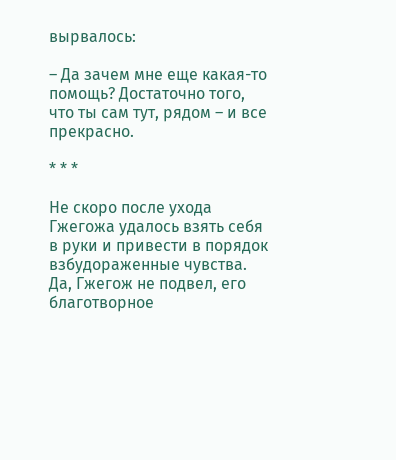вырвалось:

– Да зачем мне еще какая-то помощь? Достаточно того, что ты сам тут, рядом – и все прекрасно.

* * *

Не скоро после ухода Гжегожа удалось взять себя в руки и привести в порядок взбудораженные чувства. Да, Гжегож не подвел, его благотворное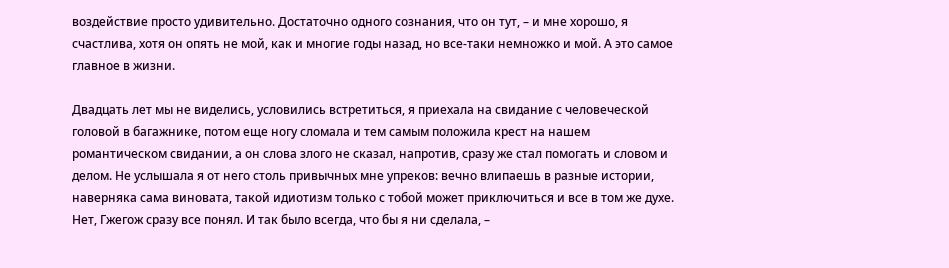воздействие просто удивительно. Достаточно одного сознания, что он тут, – и мне хорошо, я счастлива, хотя он опять не мой, как и многие годы назад, но все-таки немножко и мой. А это самое главное в жизни.

Двадцать лет мы не виделись, условились встретиться, я приехала на свидание с человеческой головой в багажнике, потом еще ногу сломала и тем самым положила крест на нашем романтическом свидании, а он слова злого не сказал, напротив, сразу же стал помогать и словом и делом. Не услышала я от него столь привычных мне упреков: вечно влипаешь в разные истории, наверняка сама виновата, такой идиотизм только с тобой может приключиться и все в том же духе. Нет, Гжегож сразу все понял. И так было всегда, что бы я ни сделала, –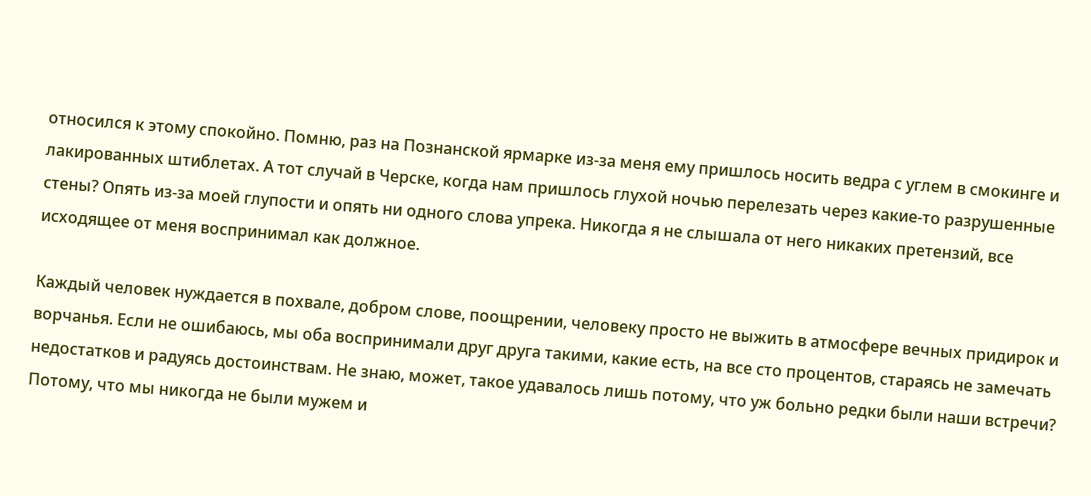относился к этому спокойно. Помню, раз на Познанской ярмарке из-за меня ему пришлось носить ведра с углем в смокинге и лакированных штиблетах. А тот случай в Черске, когда нам пришлось глухой ночью перелезать через какие-то разрушенные стены? Опять из-за моей глупости и опять ни одного слова упрека. Никогда я не слышала от него никаких претензий, все исходящее от меня воспринимал как должное.

Каждый человек нуждается в похвале, добром слове, поощрении, человеку просто не выжить в атмосфере вечных придирок и ворчанья. Если не ошибаюсь, мы оба воспринимали друг друга такими, какие есть, на все сто процентов, стараясь не замечать недостатков и радуясь достоинствам. Не знаю, может, такое удавалось лишь потому, что уж больно редки были наши встречи? Потому, что мы никогда не были мужем и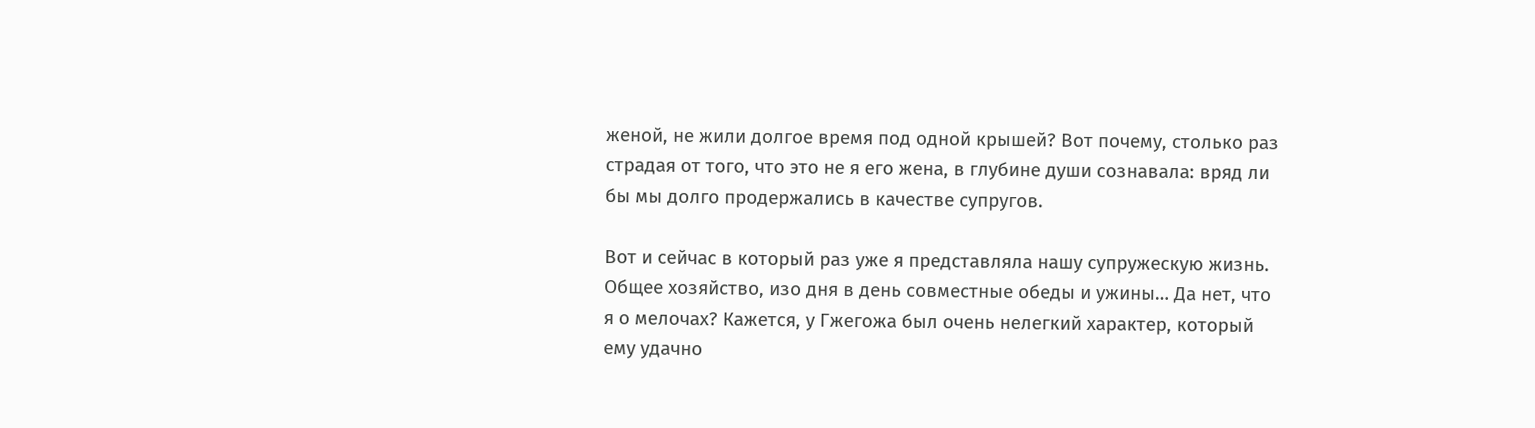женой, не жили долгое время под одной крышей? Вот почему, столько раз страдая от того, что это не я его жена, в глубине души сознавала: вряд ли бы мы долго продержались в качестве супругов.

Вот и сейчас в который раз уже я представляла нашу супружескую жизнь. Общее хозяйство, изо дня в день совместные обеды и ужины… Да нет, что я о мелочах? Кажется, у Гжегожа был очень нелегкий характер, который ему удачно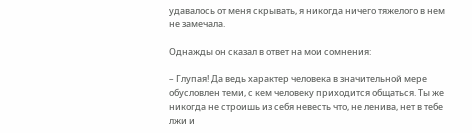удавалось от меня скрывать, я никогда ничего тяжелого в нем не замечала.

Однажды он сказал в ответ на мои сомнения:

– Глупая! Да ведь характер человека в значительной мере обусловлен теми, с кем человеку приходится общаться. Ты же никогда не строишь из себя невесть что, не ленива, нет в тебе лжи и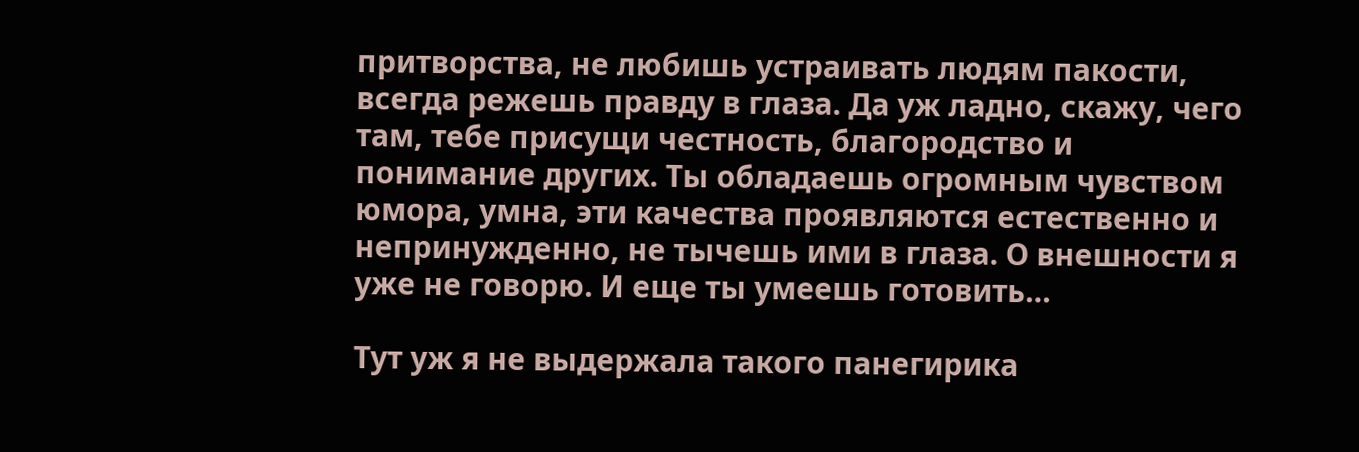притворства, не любишь устраивать людям пакости, всегда режешь правду в глаза. Да уж ладно, скажу, чего там, тебе присущи честность, благородство и понимание других. Ты обладаешь огромным чувством юмора, умна, эти качества проявляются естественно и непринужденно, не тычешь ими в глаза. О внешности я уже не говорю. И еще ты умеешь готовить…

Тут уж я не выдержала такого панегирика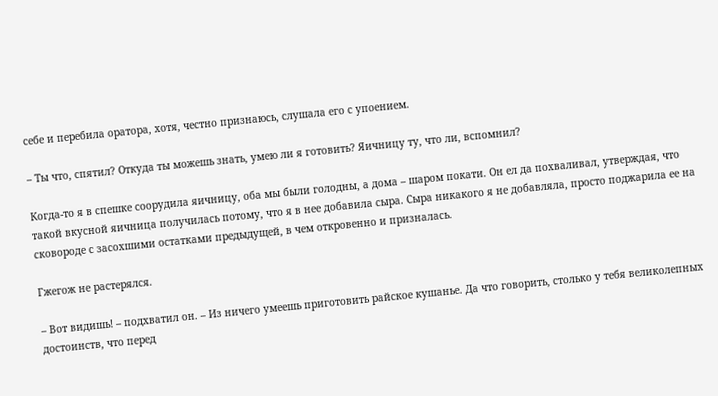себе и перебила оратора, хотя, честно признаюсь, слушала его с упоением.

– Ты что, спятил? Откуда ты можешь знать, умею ли я готовить? Яичницу ту, что ли, вспомнил?

Когда-то я в спешке соорудила яичницу, оба мы были голодны, а дома – шаром покати. Он ел да похваливал, утверждая, что такой вкусной яичница получилась потому, что я в нее добавила сыра. Сыра никакого я не добавляла, просто поджарила ее на сковороде с засохшими остатками предыдущей, в чем откровенно и призналась.

Гжегож не растерялся.

– Вот видишь! – подхватил он. – Из ничего умеешь приготовить райское кушанье. Да что говорить, столько у тебя великолепных достоинств, что перед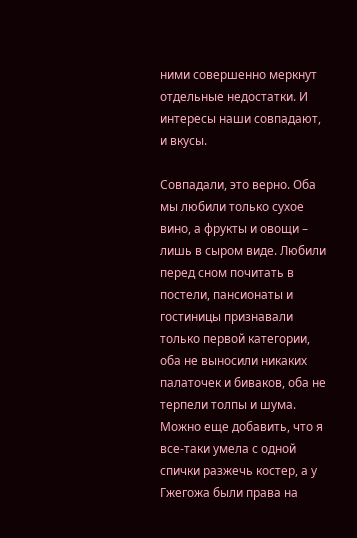ними совершенно меркнут отдельные недостатки. И интересы наши совпадают, и вкусы.

Совпадали, это верно. Оба мы любили только сухое вино, а фрукты и овощи – лишь в сыром виде. Любили перед сном почитать в постели, пансионаты и гостиницы признавали только первой категории, оба не выносили никаких палаточек и биваков, оба не терпели толпы и шума. Можно еще добавить, что я все-таки умела с одной спички разжечь костер, а у Гжегожа были права на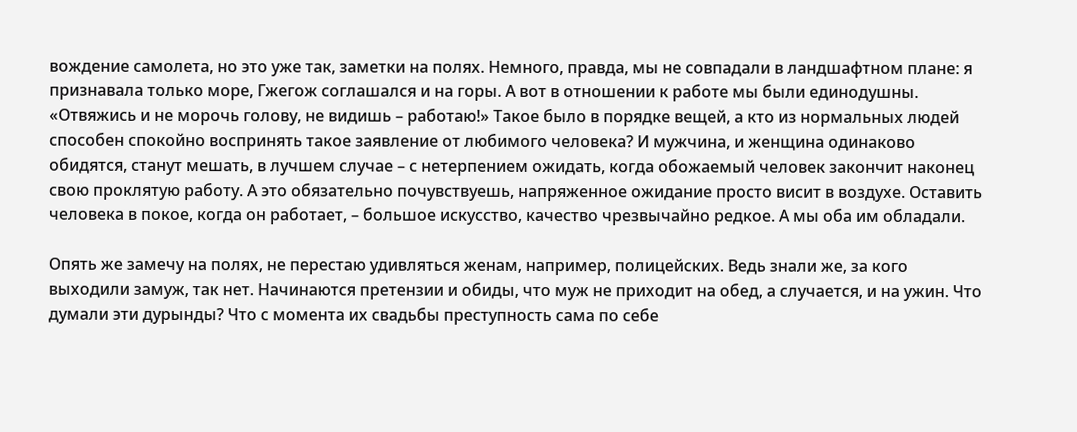вождение самолета, но это уже так, заметки на полях. Немного, правда, мы не совпадали в ландшафтном плане: я признавала только море, Гжегож соглашался и на горы. А вот в отношении к работе мы были единодушны. «Отвяжись и не морочь голову, не видишь – работаю!» Такое было в порядке вещей, а кто из нормальных людей способен спокойно воспринять такое заявление от любимого человека? И мужчина, и женщина одинаково обидятся, станут мешать, в лучшем случае – с нетерпением ожидать, когда обожаемый человек закончит наконец свою проклятую работу. А это обязательно почувствуешь, напряженное ожидание просто висит в воздухе. Оставить человека в покое, когда он работает, – большое искусство, качество чрезвычайно редкое. А мы оба им обладали.

Опять же замечу на полях, не перестаю удивляться женам, например, полицейских. Ведь знали же, за кого выходили замуж, так нет. Начинаются претензии и обиды, что муж не приходит на обед, а случается, и на ужин. Что думали эти дурынды? Что с момента их свадьбы преступность сама по себе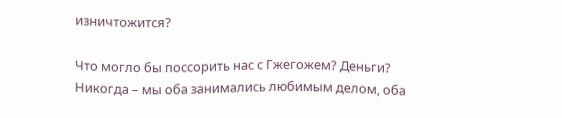изничтожится?

Что могло бы поссорить нас с Гжегожем? Деньги? Никогда – мы оба занимались любимым делом, оба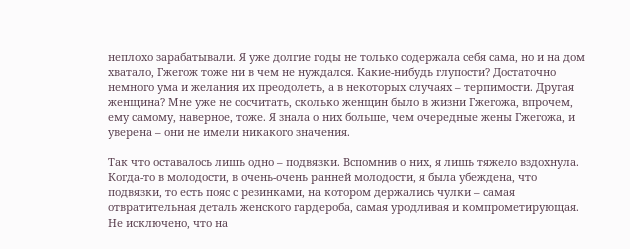неплохо зарабатывали. Я уже долгие годы не только содержала себя сама, но и на дом хватало, Гжегож тоже ни в чем не нуждался. Какие-нибудь глупости? Достаточно немного ума и желания их преодолеть, а в некоторых случаях – терпимости. Другая женщина? Мне уже не сосчитать, сколько женщин было в жизни Гжегожа, впрочем, ему самому, наверное, тоже. Я знала о них больше, чем очередные жены Гжегожа, и уверена – они не имели никакого значения.

Так что оставалось лишь одно – подвязки. Вспомнив о них, я лишь тяжело вздохнула. Когда-то в молодости, в очень-очень ранней молодости, я была убеждена, что подвязки, то есть пояс с резинками, на котором держались чулки – самая отвратительная деталь женского гардероба, самая уродливая и компрометирующая. Не исключено, что на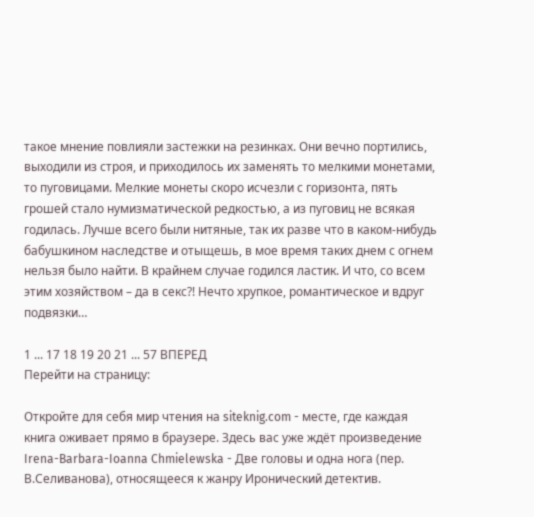такое мнение повлияли застежки на резинках. Они вечно портились, выходили из строя, и приходилось их заменять то мелкими монетами, то пуговицами. Мелкие монеты скоро исчезли с горизонта, пять грошей стало нумизматической редкостью, а из пуговиц не всякая годилась. Лучше всего были нитяные, так их разве что в каком-нибудь бабушкином наследстве и отыщешь, в мое время таких днем с огнем нельзя было найти. В крайнем случае годился ластик. И что, со всем этим хозяйством – да в секс?! Нечто хрупкое, романтическое и вдруг подвязки…

1 ... 17 18 19 20 21 ... 57 ВПЕРЕД
Перейти на страницу:

Откройте для себя мир чтения на siteknig.com - месте, где каждая книга оживает прямо в браузере. Здесь вас уже ждёт произведение Irena-Barbara-Ioanna Chmielewska - Две головы и одна нога (пер. В.Селиванова), относящееся к жанру Иронический детектив.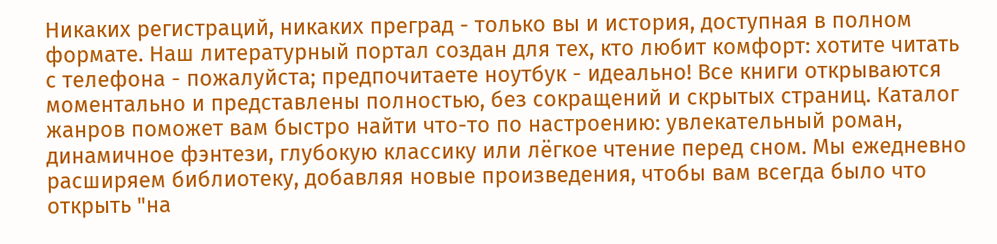Никаких регистраций, никаких преград - только вы и история, доступная в полном формате. Наш литературный портал создан для тех, кто любит комфорт: хотите читать с телефона - пожалуйста; предпочитаете ноутбук - идеально! Все книги открываются моментально и представлены полностью, без сокращений и скрытых страниц. Каталог жанров поможет вам быстро найти что-то по настроению: увлекательный роман, динамичное фэнтези, глубокую классику или лёгкое чтение перед сном. Мы ежедневно расширяем библиотеку, добавляя новые произведения, чтобы вам всегда было что открыть "на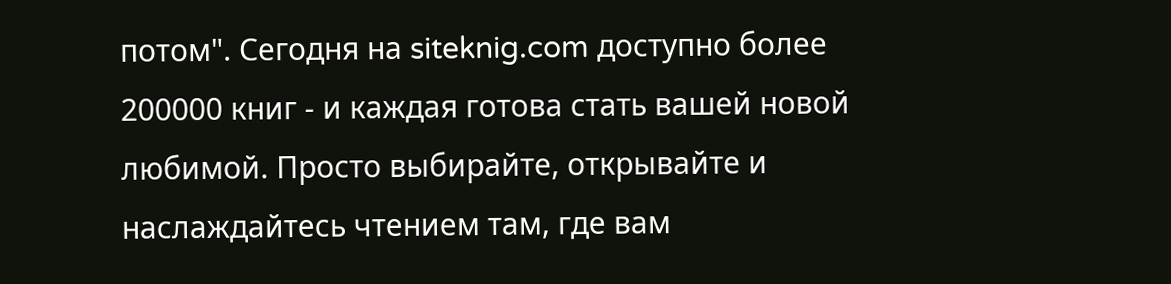потом". Сегодня на siteknig.com доступно более 200000 книг - и каждая готова стать вашей новой любимой. Просто выбирайте, открывайте и наслаждайтесь чтением там, где вам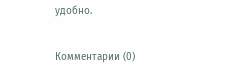удобно.

Комментарии (0)